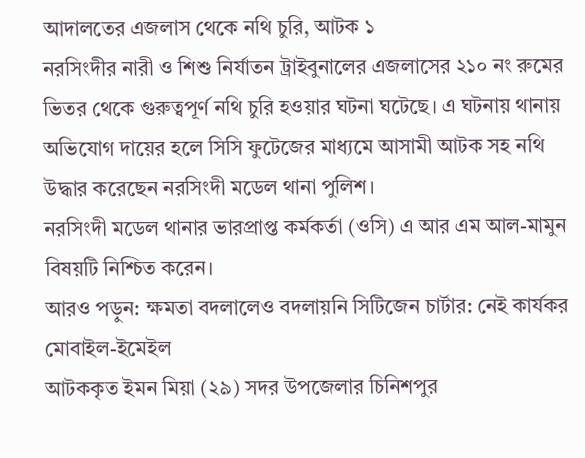আদালতের এজলাস থেকে নথি চুরি, আটক ১
নরসিংদীর নারী ও শিশু নির্যাতন ট্রাইবুনালের এজলাসের ২১০ নং রুমের ভিতর থেকে গুরুত্বপূর্ণ নথি চুরি হওয়ার ঘটনা ঘটেছে। এ ঘটনায় থানায় অভিযোগ দায়ের হলে সিসি ফুটেজের মাধ্যমে আসামী আটক সহ নথি উদ্ধার করেছেন নরসিংদী মডেল থানা পুলিশ।
নরসিংদী মডেল থানার ভারপ্রাপ্ত কর্মকর্তা (ওসি) এ আর এম আল-মামুন বিষয়টি নিশ্চিত করেন।
আরও পড়ুন: ক্ষমতা বদলালেও বদলায়নি সিটিজেন চার্টার: নেই কার্যকর মোবাইল-ইমেইল
আটককৃত ইমন মিয়া (২৯) সদর উপজেলার চিনিশপুর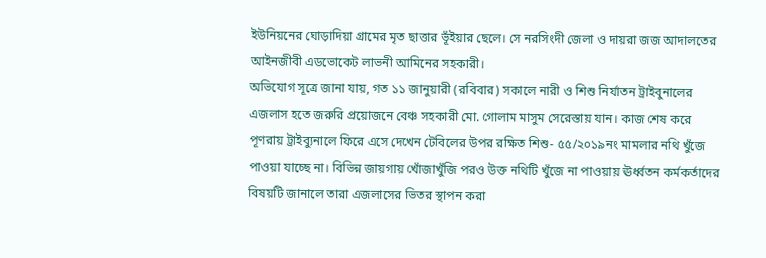ইউনিয়নের ঘোড়াদিয়া গ্রামের মৃত ছাত্তার ভূঁইয়ার ছেলে। সে নরসিংদী জেলা ও দায়রা জজ আদালতের আইনজীবী এডভোকেট লাভনী আমিনের সহকারী।
অভিযোগ সূত্রে জানা যায়, গত ১১ জানুয়ারী (রবিবার) সকালে নারী ও শিশু নির্যাতন ট্রাইবুনালের এজলাস হতে জরুরি প্রয়োজনে বেঞ্চ সহকারী মো. গোলাম মাসুম সেরেস্তায় যান। কাজ শেষ করে পূণরায় ট্রাইব্যুনালে ফিরে এসে দেখেন টেবিলের উপর রক্ষিত শিশু- ৫৫/২০১৯নং মামলার নথি খুঁজে পাওয়া যাচ্ছে না। বিভিন্ন জায়গায় খোঁজাখুঁজি পরও উক্ত নথিটি খুঁজে না পাওয়ায় ঊর্ধ্বতন কর্মকর্তাদের বিষয়টি জানালে তারা এজলাসের ভিতর স্থাপন করা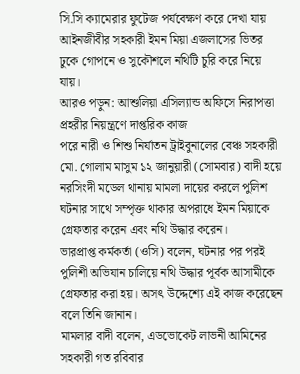সি.সি ক্যামেরার ফুটেজ পর্যবেক্ষণ করে দেখা যায় আইনজীবীর সহকারী ইমন মিয়া এজলাসের ভিতর ঢুকে গোপনে ও সুকৌশলে নথিটি চুরি করে নিয়ে যায়।
আরও পড়ুন: আশুলিয়া এসিল্যান্ড অফিসে নিরাপত্তা প্রহরীর নিয়ন্ত্রণে দাপ্তরিক কাজ
পরে নারী ও শিশু নির্যাতন ট্রাইবুনালের বেঞ্চ সহকারী মো. গোলাম মাসুম ১২ জানুয়ারী (সোমবার) বাদী হয়ে নরসিংদী মডেল থানায় মামলা দায়ের করলে পুলিশ ঘটনার সাথে সম্পৃক্ত থাকার অপরাধে ইমন মিয়াকে গ্রেফতার করেন এবং নথি উদ্ধার করেন।
ভারপ্রাপ্ত কর্মকর্তা (ওসি) বলেন, ঘটনার পর পরই পুলিশী অভিযান চালিয়ে নথি উদ্ধার পূর্বক আসামীকে গ্রেফতার করা হয়। অসৎ উদ্দেশ্যে এই কাজ করেছেন বলে তিনি জানান।
মামলার বাদী বলেন, এডভোকেট লাভনী আমিনের সহকারী গত রবিবার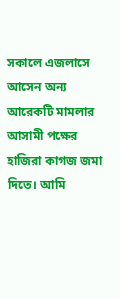সকালে এজলাসে আসেন অন্য আরেকটি মামলার আসামী পক্ষের হাজিরা কাগজ জমা দিতে। আমি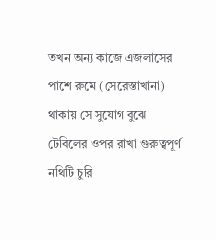তখন অন্য কাজে এজলাসের পাশে রুমে (সেরেস্তাখানা) থাকায় সে সুযোগ বুঝে টেবিলের ওপর রাখা গুরুত্বপূর্ণ নথিটি চুরি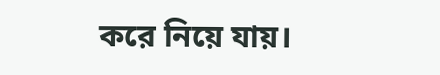করে নিয়ে যায়।